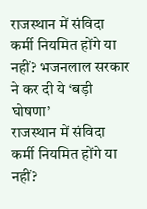राजस्थान में संविदा कर्मी नियमित होंगे या नहीं? भजनलाल सरकार ने कर दी ये ‘बड़ी घोषणा’
राजस्थान में संविदा कर्मी नियमित होंगे या नहीं?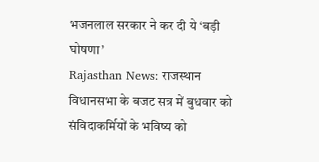भजनलाल सरकार ने कर दी ये ‘बड़ी घोषणा’
Rajasthan News: राजस्थान विधानसभा के बजट सत्र में बुधवार को संविदाकर्मियों के भविष्य को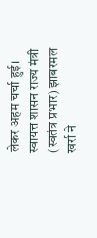लेकर अहम चर्चा हुई। स्वायत्त शासन राज्य मंत्री (स्वतंत्र प्रभार) झाबरमल खर्रा ने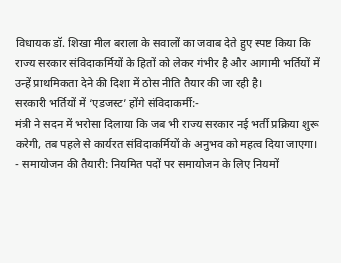विधायक डॉ. शिखा मील बराला के सवालों का जवाब देते हुए स्पष्ट किया कि राज्य सरकार संविदाकर्मियों के हितों को लेकर गंभीर है और आगामी भर्तियों में उन्हें प्राथमिकता देने की दिशा में ठोस नीति तैयार की जा रही है।
सरकारी भर्तियों में ‘एडजस्ट’ होंगे संविदाकर्मी:-
मंत्री ने सदन में भरोसा दिलाया कि जब भी राज्य सरकार नई भर्ती प्रक्रिया शुरू करेगी, तब पहले से कार्यरत संविदाकर्मियों के अनुभव को महत्व दिया जाएगा।
- समायोजन की तैयारी: नियमित पदों पर समायोजन के लिए नियमों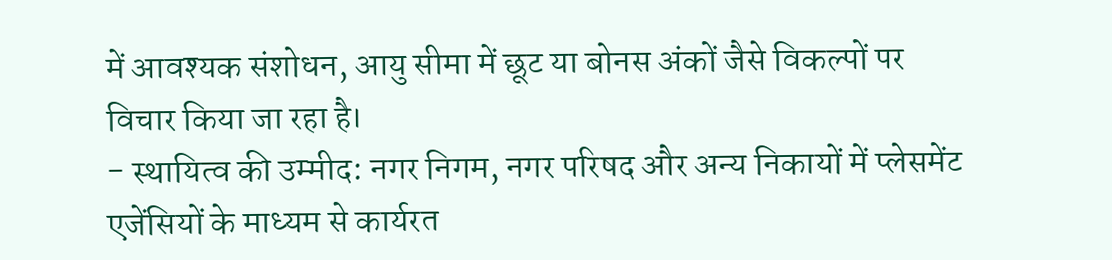में आवश्यक संशोधन, आयु सीमा में छूट या बोनस अंकों जैसे विकल्पों पर विचार किया जा रहा है।
- स्थायित्व की उम्मीद: नगर निगम, नगर परिषद और अन्य निकायों में प्लेसमेंट एजेंसियों के माध्यम से कार्यरत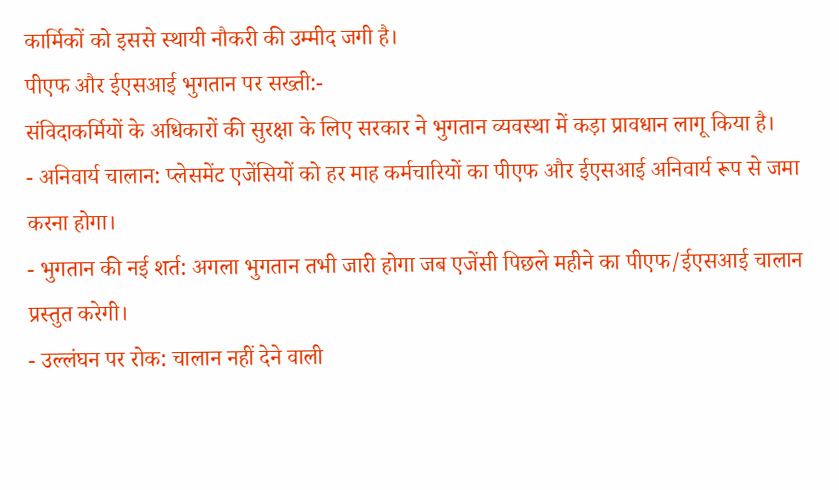कार्मिकों को इससे स्थायी नौकरी की उम्मीद जगी है।
पीएफ और ईएसआई भुगतान पर सख्ती:-
संविदाकर्मियों के अधिकारों की सुरक्षा के लिए सरकार ने भुगतान व्यवस्था में कड़ा प्रावधान लागू किया है।
- अनिवार्य चालान: प्लेसमेंट एजेंसियों को हर माह कर्मचारियों का पीएफ और ईएसआई अनिवार्य रूप से जमा करना होगा।
- भुगतान की नई शर्त: अगला भुगतान तभी जारी होगा जब एजेंसी पिछले महीने का पीएफ/ईएसआई चालान प्रस्तुत करेगी।
- उल्लंघन पर रोक: चालान नहीं देने वाली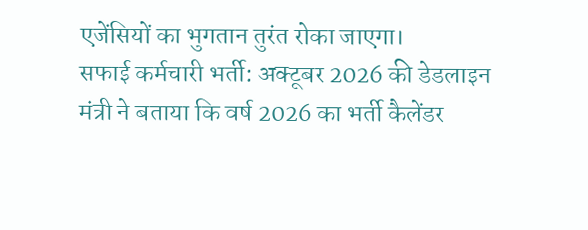एजेंसियों का भुगतान तुरंत रोका जाएगा।
सफाई कर्मचारी भर्ती: अक्टूबर 2026 की डेडलाइन
मंत्री ने बताया कि वर्ष 2026 का भर्ती कैलेंडर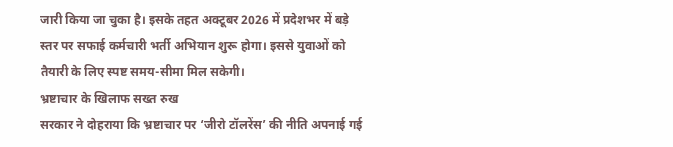जारी किया जा चुका है। इसके तहत अक्टूबर 2026 में प्रदेशभर में बड़े स्तर पर सफाई कर्मचारी भर्ती अभियान शुरू होगा। इससे युवाओं को तैयारी के लिए स्पष्ट समय-सीमा मिल सकेगी।
भ्रष्टाचार के खिलाफ सख्त रुख
सरकार ने दोहराया कि भ्रष्टाचार पर ‘जीरो टॉलरेंस’ की नीति अपनाई गई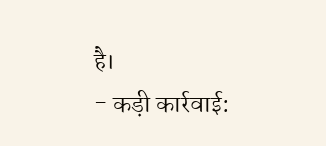है।
- कड़ी कार्रवाई: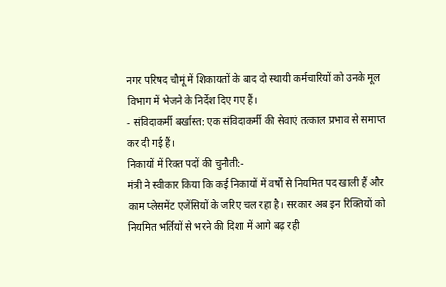नगर परिषद चौमूं में शिकायतों के बाद दो स्थायी कर्मचारियों को उनके मूल विभाग में भेजने के निर्देश दिए गए हैं।
- संविदाकर्मी बर्खास्त: एक संविदाकर्मी की सेवाएं तत्काल प्रभाव से समाप्त कर दी गई हैं।
निकायों में रिक्त पदों की चुनौती:-
मंत्री ने स्वीकार किया कि कई निकायों में वर्षों से नियमित पद खाली हैं और काम प्लेसमेंट एजेंसियों के जरिए चल रहा है। सरकार अब इन रिक्तियों को नियमित भर्तियों से भरने की दिशा में आगे बढ़ रही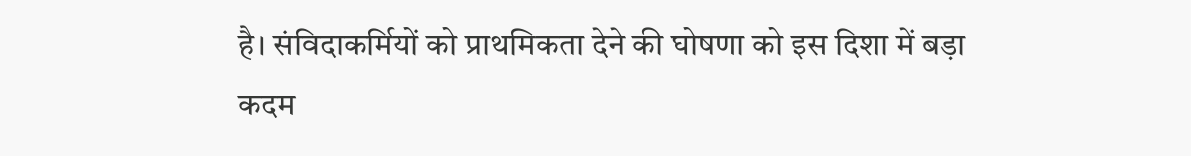है। संविदाकर्मियों को प्राथमिकता देने की घोषणा को इस दिशा में बड़ा कदम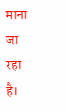माना जा रहा है।